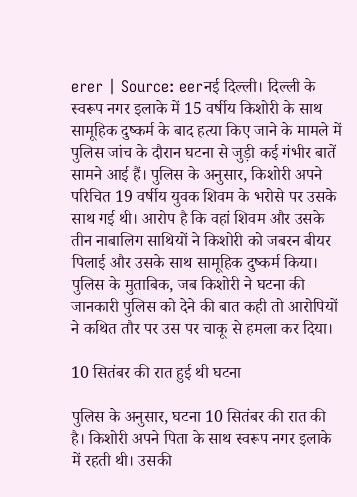erer | Source: eerनई दिल्ली। दिल्ली के स्वरूप नगर इलाके में 15 वर्षीय किशोरी के साथ सामूहिक दुष्कर्म के बाद हत्या किए जाने के मामले में पुलिस जांच के दौरान घटना से जुड़ी कई गंभीर बातें सामने आई हैं। पुलिस के अनुसार, किशोरी अपने परिचित 19 वर्षीय युवक शिवम के भरोसे पर उसके साथ गई थी। आरोप है कि वहां शिवम और उसके तीन नाबालिग साथियों ने किशोरी को जबरन बीयर पिलाई और उसके साथ सामूहिक दुष्कर्म किया। पुलिस के मुताबिक, जब किशोरी ने घटना की जानकारी पुलिस को देने की बात कही तो आरोपियों ने कथित तौर पर उस पर चाकू से हमला कर दिया।

10 सितंबर की रात हुई थी घटना

पुलिस के अनुसार, घटना 10 सितंबर की रात की है। किशोरी अपने पिता के साथ स्वरूप नगर इलाके में रहती थी। उसकी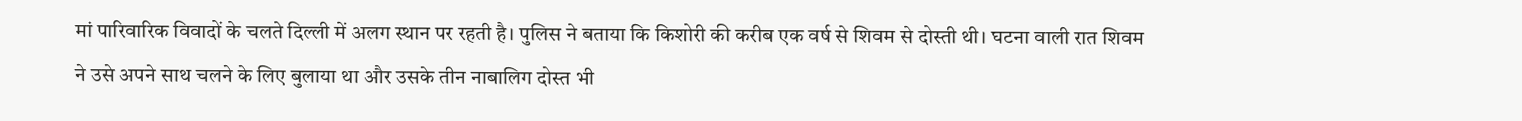मां पारिवारिक विवादों के चलते दिल्ली में अलग स्थान पर रहती है। पुलिस ने बताया कि किशोरी की करीब एक वर्ष से शिवम से दोस्ती थी। घटना वाली रात शिवम ने उसे अपने साथ चलने के लिए बुलाया था और उसके तीन नाबालिग दोस्त भी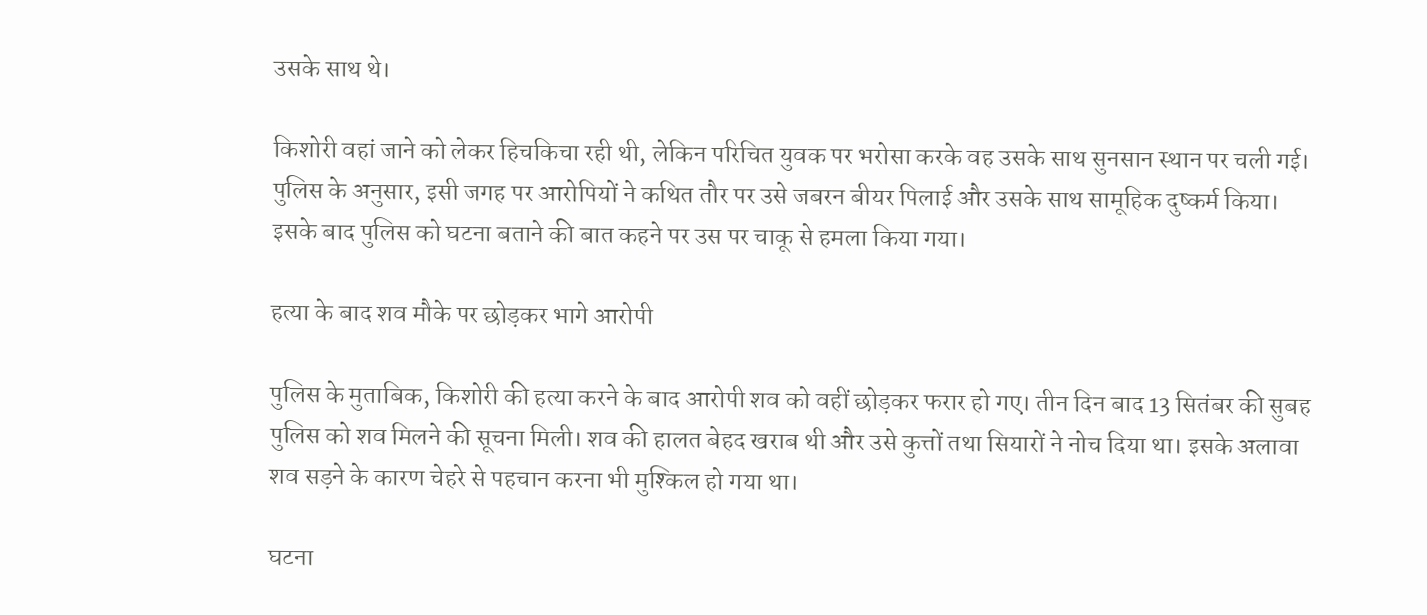उसके साथ थे।

किशोरी वहां जाने को लेकर हिचकिचा रही थी, लेकिन परिचित युवक पर भरोसा करके वह उसके साथ सुनसान स्थान पर चली गई। पुलिस के अनुसार, इसी जगह पर आरोपियों ने कथित तौर पर उसे जबरन बीयर पिलाई और उसके साथ सामूहिक दुष्कर्म किया। इसके बाद पुलिस को घटना बताने की बात कहने पर उस पर चाकू से हमला किया गया।

हत्या के बाद शव मौके पर छोड़कर भागे आरोपी

पुलिस के मुताबिक, किशोरी की हत्या करने के बाद आरोपी शव को वहीं छोड़कर फरार हो गए। तीन दिन बाद 13 सितंबर की सुबह पुलिस को शव मिलने की सूचना मिली। शव की हालत बेहद खराब थी और उसे कुत्तों तथा सियारों ने नोच दिया था। इसके अलावा शव सड़ने के कारण चेहरे से पहचान करना भी मुश्किल हो गया था।

घटना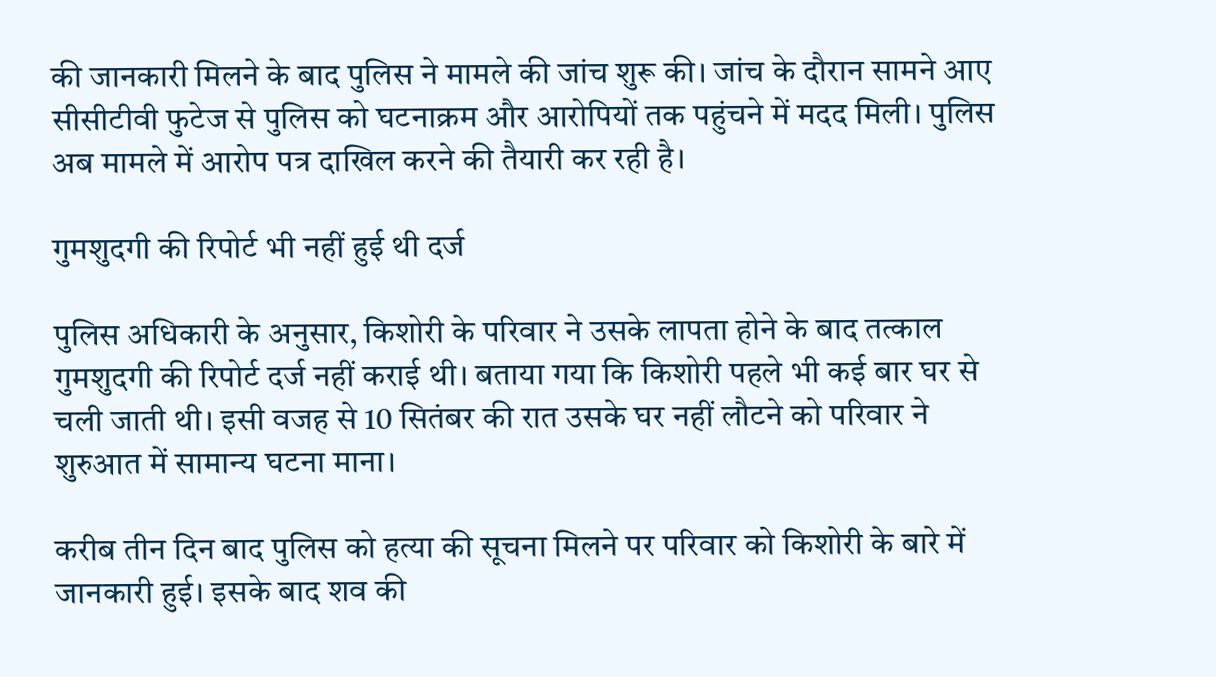की जानकारी मिलने के बाद पुलिस ने मामले की जांच शुरू की। जांच के दौरान सामने आए सीसीटीवी फुटेज से पुलिस को घटनाक्रम और आरोपियों तक पहुंचने में मदद मिली। पुलिस अब मामले में आरोप पत्र दाखिल करने की तैयारी कर रही है।

गुमशुदगी की रिपोर्ट भी नहीं हुई थी दर्ज

पुलिस अधिकारी के अनुसार, किशोरी के परिवार ने उसके लापता होने के बाद तत्काल गुमशुदगी की रिपोर्ट दर्ज नहीं कराई थी। बताया गया कि किशोरी पहले भी कई बार घर से चली जाती थी। इसी वजह से 10 सितंबर की रात उसके घर नहीं लौटने को परिवार ने शुरुआत में सामान्य घटना माना।

करीब तीन दिन बाद पुलिस को हत्या की सूचना मिलने पर परिवार को किशोरी के बारे में जानकारी हुई। इसके बाद शव की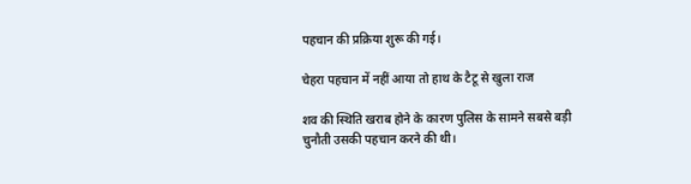पहचान की प्रक्रिया शुरू की गई।

चेहरा पहचान में नहीं आया तो हाथ के टैटू से खुला राज

शव की स्थिति खराब होने के कारण पुलिस के सामने सबसे बड़ी चुनौती उसकी पहचान करने की थी।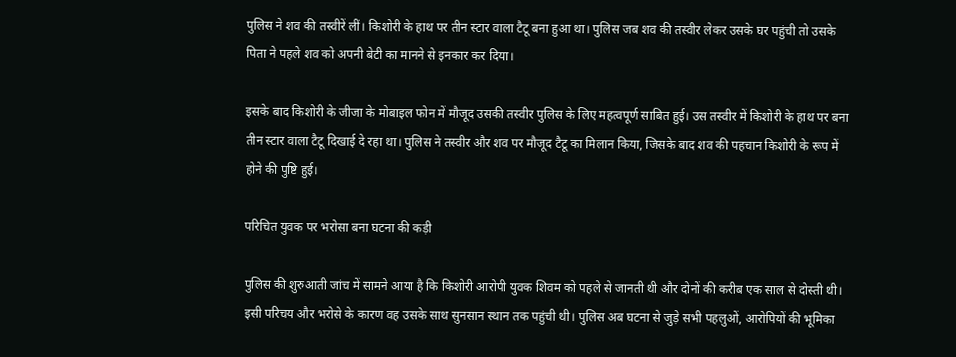पुलिस ने शव की तस्वीरें लीं। किशोरी के हाथ पर तीन स्टार वाला टैटू बना हुआ था। पुलिस जब शव की तस्वीर लेकर उसके घर पहुंची तो उसके पिता ने पहले शव को अपनी बेटी का मानने से इनकार कर दिया।

इसके बाद किशोरी के जीजा के मोबाइल फोन में मौजूद उसकी तस्वीर पुलिस के लिए महत्वपूर्ण साबित हुई। उस तस्वीर में किशोरी के हाथ पर बना तीन स्टार वाला टैटू दिखाई दे रहा था। पुलिस ने तस्वीर और शव पर मौजूद टैटू का मिलान किया, जिसके बाद शव की पहचान किशोरी के रूप में होने की पुष्टि हुई।

परिचित युवक पर भरोसा बना घटना की कड़ी

पुलिस की शुरुआती जांच में सामने आया है कि किशोरी आरोपी युवक शिवम को पहले से जानती थी और दोनों की करीब एक साल से दोस्ती थी। इसी परिचय और भरोसे के कारण वह उसके साथ सुनसान स्थान तक पहुंची थी। पुलिस अब घटना से जुड़े सभी पहलुओं, आरोपियों की भूमिका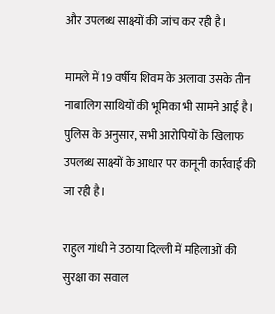और उपलब्ध साक्ष्यों की जांच कर रही है।

मामले में 19 वर्षीय शिवम के अलावा उसके तीन नाबालिग साथियों की भूमिका भी सामने आई है। पुलिस के अनुसार, सभी आरोपियों के खिलाफ उपलब्ध साक्ष्यों के आधार पर कानूनी कार्रवाई की जा रही है।

राहुल गांधी ने उठाया दिल्ली में महिलाओं की सुरक्षा का सवाल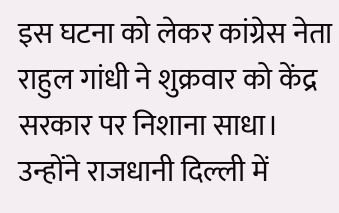इस घटना को लेकर कांग्रेस नेता राहुल गांधी ने शुक्रवार को केंद्र सरकार पर निशाना साधा। उन्होंने राजधानी दिल्ली में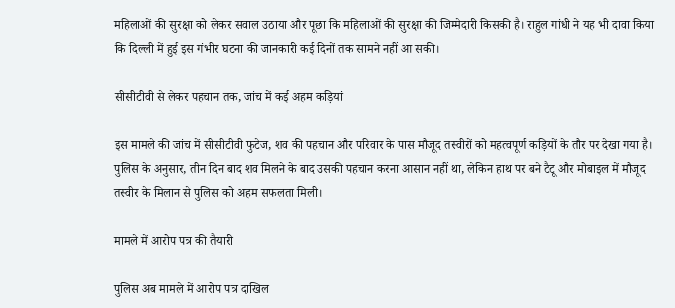महिलाओं की सुरक्षा को लेकर सवाल उठाया और पूछा कि महिलाओं की सुरक्षा की जिम्मेदारी किसकी है। राहुल गांधी ने यह भी दावा किया कि दिल्ली में हुई इस गंभीर घटना की जानकारी कई दिनों तक सामने नहीं आ सकी।

सीसीटीवी से लेकर पहचान तक, जांच में कई अहम कड़ियां

इस मामले की जांच में सीसीटीवी फुटेज, शव की पहचान और परिवार के पास मौजूद तस्वीरों को महत्वपूर्ण कड़ियों के तौर पर देखा गया है। पुलिस के अनुसार, तीन दिन बाद शव मिलने के बाद उसकी पहचान करना आसान नहीं था, लेकिन हाथ पर बने टैटू और मोबाइल में मौजूद तस्वीर के मिलान से पुलिस को अहम सफलता मिली।

मामले में आरोप पत्र की तैयारी

पुलिस अब मामले में आरोप पत्र दाखिल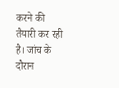करने की तैयारी कर रही है। जांच के दौरान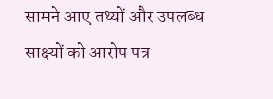सामने आए तथ्यों और उपलब्ध साक्ष्यों को आरोप पत्र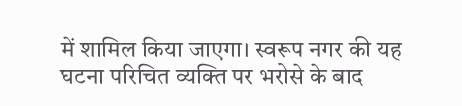में शामिल किया जाएगा। स्वरूप नगर की यह घटना परिचित व्यक्ति पर भरोसे के बाद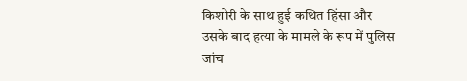किशोरी के साथ हुई कथित हिंसा और उसके बाद हत्या के मामले के रूप में पुलिस जांच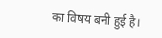का विषय बनी हुई है।